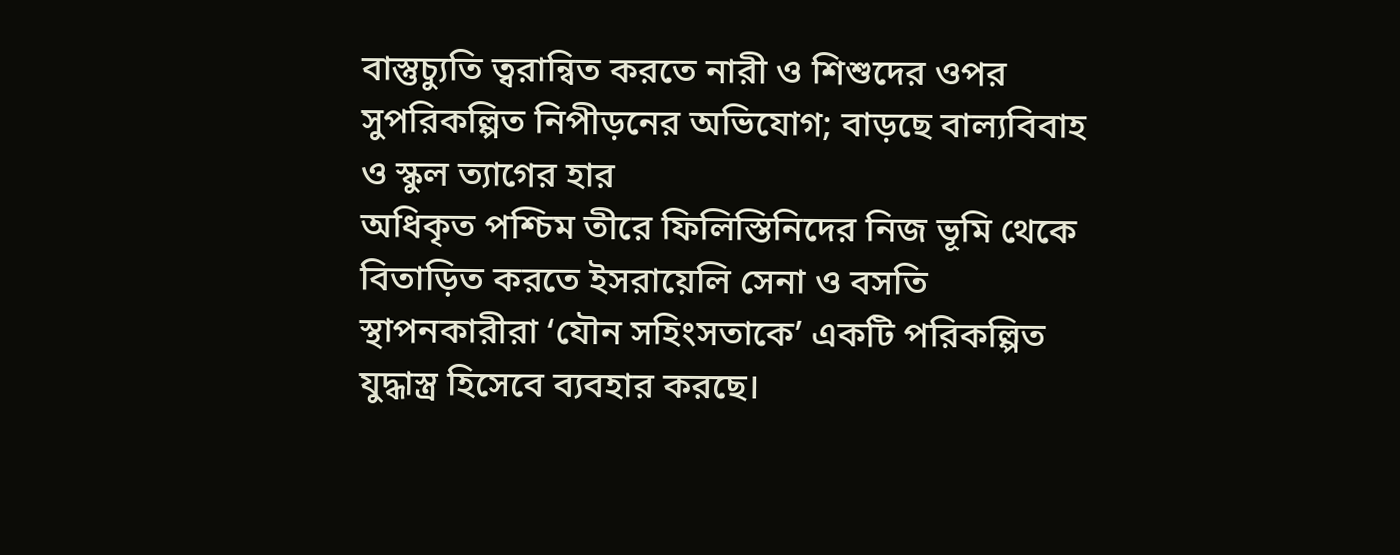বাস্তুচ্যুতি ত্বরান্বিত করতে নারী ও শিশুদের ওপর সুপরিকল্পিত নিপীড়নের অভিযোগ; বাড়ছে বাল্যবিবাহ ও স্কুল ত্যাগের হার
অধিকৃত পশ্চিম তীরে ফিলিস্তিনিদের নিজ ভূমি থেকে বিতাড়িত করতে ইসরায়েলি সেনা ও বসতি স্থাপনকারীরা ‘যৌন সহিংসতাকে’ একটি পরিকল্পিত যুদ্ধাস্ত্র হিসেবে ব্যবহার করছে।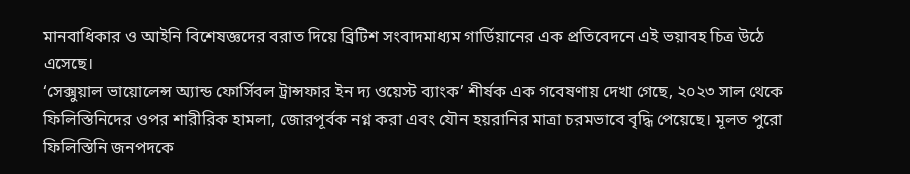মানবাধিকার ও আইনি বিশেষজ্ঞদের বরাত দিয়ে ব্রিটিশ সংবাদমাধ্যম গার্ডিয়ানের এক প্রতিবেদনে এই ভয়াবহ চিত্র উঠে এসেছে।
‘সেক্সুয়াল ভায়োলেন্স অ্যান্ড ফোর্সিবল ট্রান্সফার ইন দ্য ওয়েস্ট ব্যাংক’ শীর্ষক এক গবেষণায় দেখা গেছে, ২০২৩ সাল থেকে ফিলিস্তিনিদের ওপর শারীরিক হামলা, জোরপূর্বক নগ্ন করা এবং যৌন হয়রানির মাত্রা চরমভাবে বৃদ্ধি পেয়েছে। মূলত পুরো ফিলিস্তিনি জনপদকে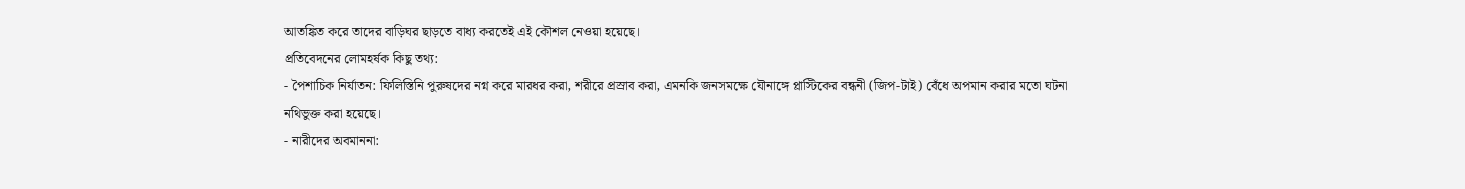আতঙ্কিত করে তাদের বাড়িঘর ছাড়তে বাধ্য করতেই এই কৌশল নেওয়া হয়েছে।
প্রতিবেদনের লোমহর্ষক কিছু তথ্য:
- পৈশাচিক নির্যাতন: ফিলিস্তিনি পুরুষদের নগ্ন করে মারধর করা, শরীরে প্রস্রাব করা, এমনকি জনসমক্ষে যৌনাঙ্গে প্লাস্টিকের বন্ধনী (জিপ-টাই) বেঁধে অপমান করার মতো ঘটনা নথিভুক্ত করা হয়েছে।
- নারীদের অবমাননা: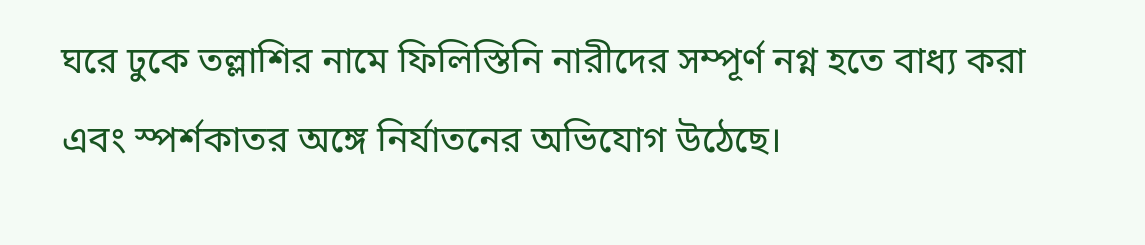ঘরে ঢুকে তল্লাশির নামে ফিলিস্তিনি নারীদের সম্পূর্ণ নগ্ন হতে বাধ্য করা এবং স্পর্শকাতর অঙ্গে নির্যাতনের অভিযোগ উঠেছে।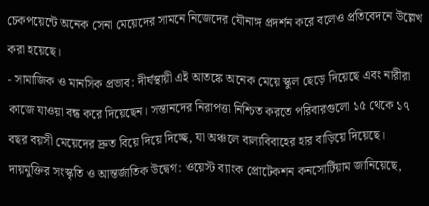চেকপয়েন্টে অনেক সেনা মেয়েদের সামনে নিজেদের যৌনাঙ্গ প্রদর্শন করে বলেও প্রতিবেদনে উল্লেখ করা হয়েছে।
- সামাজিক ও মানসিক প্রভাব: দীর্ঘস্থায়ী এই আতঙ্কে অনেক মেয়ে স্কুল ছেড়ে দিয়েছে এবং নারীরা কাজে যাওয়া বন্ধ করে দিয়েছেন। সন্তানদের নিরাপত্তা নিশ্চিত করতে পরিবারগুলো ১৫ থেকে ১৭ বছর বয়সী মেয়েদের দ্রুত বিয়ে দিয়ে দিচ্ছে, যা অঞ্চলে বাল্যবিবাহের হার বাড়িয়ে দিয়েছে।
দায়মুক্তির সংস্কৃতি ও আন্তর্জাতিক উদ্বেগ: ওয়েস্ট ব্যাংক প্রোটেকশন কনসোর্টিয়াম জানিয়েছে,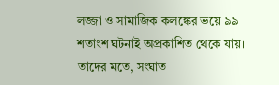লজ্জা ও সামাজিক কলঙ্কের ভয়ে ৯৯ শতাংশ ঘটনাই অপ্রকাশিত থেকে যায়। তাদের মতে, সংঘাত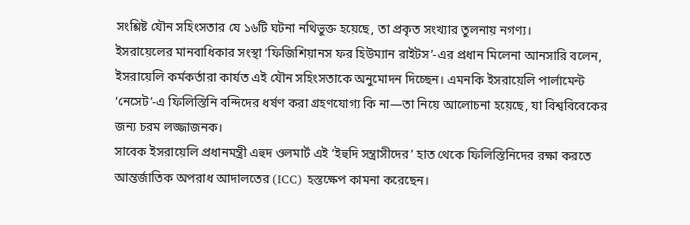সংশ্লিষ্ট যৌন সহিংসতার যে ১৬টি ঘটনা নথিভুক্ত হয়েছে, তা প্রকৃত সংখ্যার তুলনায় নগণ্য।
ইসরায়েলের মানবাধিকার সংস্থা ‘ফিজিশিয়ানস ফর হিউম্যান রাইটস’-এর প্রধান মিলেনা আনসারি বলেন, ইসরায়েলি কর্মকর্তারা কার্যত এই যৌন সহিংসতাকে অনুমোদন দিচ্ছেন। এমনকি ইসরায়েলি পার্লামেন্ট ‘নেসেট’-এ ফিলিস্তিনি বন্দিদের ধর্ষণ করা গ্রহণযোগ্য কি না—তা নিয়ে আলোচনা হয়েছে, যা বিশ্ববিবেকের জন্য চরম লজ্জাজনক।
সাবেক ইসরায়েলি প্রধানমন্ত্রী এহুদ ওলমার্ট এই ‘ইহুদি সন্ত্রাসীদের’ হাত থেকে ফিলিস্তিনিদের রক্ষা করতে আন্তর্জাতিক অপরাধ আদালতের (ICC) হস্তক্ষেপ কামনা করেছেন।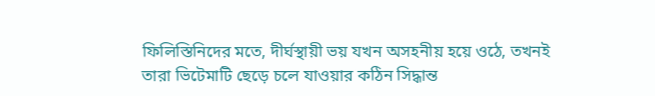ফিলিস্তিনিদের মতে, দীর্ঘস্থায়ী ভয় যখন অসহনীয় হয়ে ওঠে, তখনই তারা ভিটেমাটি ছেড়ে চলে যাওয়ার কঠিন সিদ্ধান্ত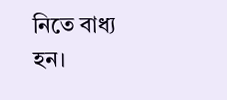নিতে বাধ্য হন।